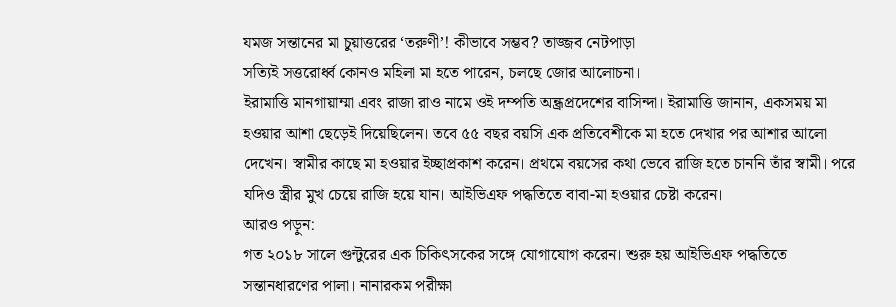যমজ সন্তানের মা চুয়াত্তরের ‘তরুণী’! কীভাবে সম্ভব? তাজ্জব নেটপাড়া
সত্যিই সত্তরোর্ধ্ব কোনও মহিলা মা হতে পারেন, চলছে জোর আলোচনা।
ইরামাত্তি মানগায়াম্মা এবং রাজা রাও নামে ওই দম্পতি অন্ধ্রপ্রদেশের বাসিন্দা। ইরামাত্তি জানান, একসময় মা হওয়ার আশা ছেড়েই দিয়েছিলেন। তবে ৫৫ বছর বয়সি এক প্রতিবেশীকে মা হতে দেখার পর আশার আলো দেখেন। স্বামীর কাছে মা হওয়ার ইচ্ছাপ্রকাশ করেন। প্রথমে বয়সের কথা ভেবে রাজি হতে চাননি তাঁর স্বামী। পরে যদিও স্ত্রীর মুখ চেয়ে রাজি হয়ে যান। আইভিএফ পদ্ধতিতে বাবা-মা হওয়ার চেষ্টা করেন।
আরও পড়ুন:
গত ২০১৮ সালে গুন্টুরের এক চিকিৎসকের সঙ্গে যোগাযোগ করেন। শুরু হয় আইভিএফ পদ্ধতিতে সন্তানধারণের পালা। নানারকম পরীক্ষা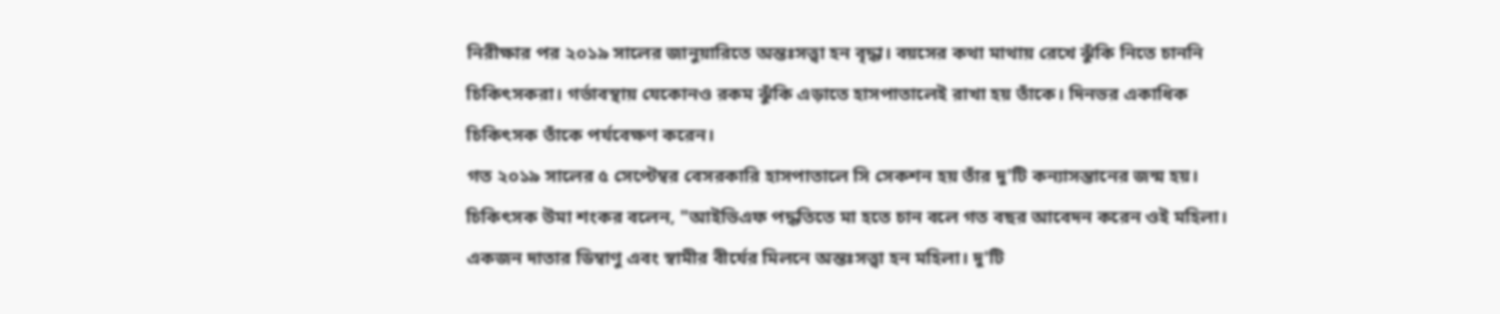নিরীক্ষার পর ২০১৯ সালের জানুয়ারিতে অন্তঃসত্ত্বা হন বৃদ্ধা। বয়সের কথা মাথায় রেখে ঝুঁকি নিতে চাননি চিকিৎসকরা। গর্ভাবস্থায় যেকোনও রকম ঝুঁকি এড়াতে হাসপাতালেই রাখা হয় তাঁকে। দিনভর একাধিক চিকিৎসক তাঁকে পর্যবেক্ষণ করেন।
গত ২০১৯ সালের ৫ সেপ্টেম্বর বেসরকারি হাসপাতালে সি সেকশন হয় তাঁর দু'টি কন্যাসন্তানের জন্ম হয়। চিকিৎসক উমা শংকর বলেন, "আইভিএফ পদ্ধতিতে মা হতে চান বলে গত বছর আবেদন করেন ওই মহিলা। একজন দাতার ডিম্বাণু এবং স্বামীর বীর্যের মিলনে অন্তঃসত্ত্বা হন মহিলা। দু'টি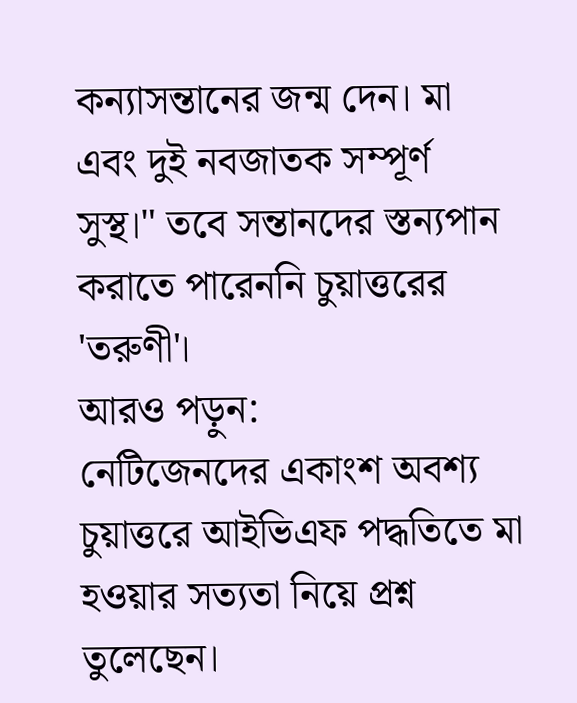কন্যাসন্তানের জন্ম দেন। মা এবং দুই নবজাতক সম্পূর্ণ সুস্থ।" তবে সন্তানদের স্তন্যপান করাতে পারেননি চুয়াত্তরের 'তরুণী'।
আরও পড়ুন:
নেটিজেনদের একাংশ অবশ্য চুয়াত্তরে আইভিএফ পদ্ধতিতে মা হওয়ার সত্যতা নিয়ে প্রশ্ন তুলেছেন।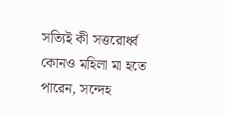সত্যিই কী সত্তরোর্ধ্ব কোনও মহিলা মা হতে পারেন, সন্দেহ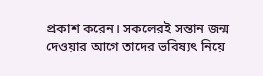প্রকাশ করেন। সকলেরই সন্তান জন্ম দেওয়ার আগে তাদের ভবিষ্যৎ নিয়ে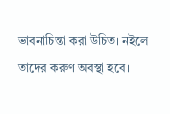ভাবনাচিন্তা করা উচিত। নইলে তাদের করুণ অবস্থা হবে।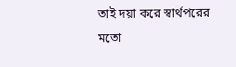তাই দয়া করে স্বার্থপরের মতো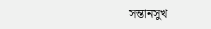সন্তানসুখ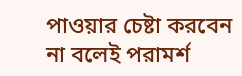পাওয়ার চেষ্টা করবেন না বলেই পরামর্শ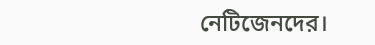নেটিজেনদের।